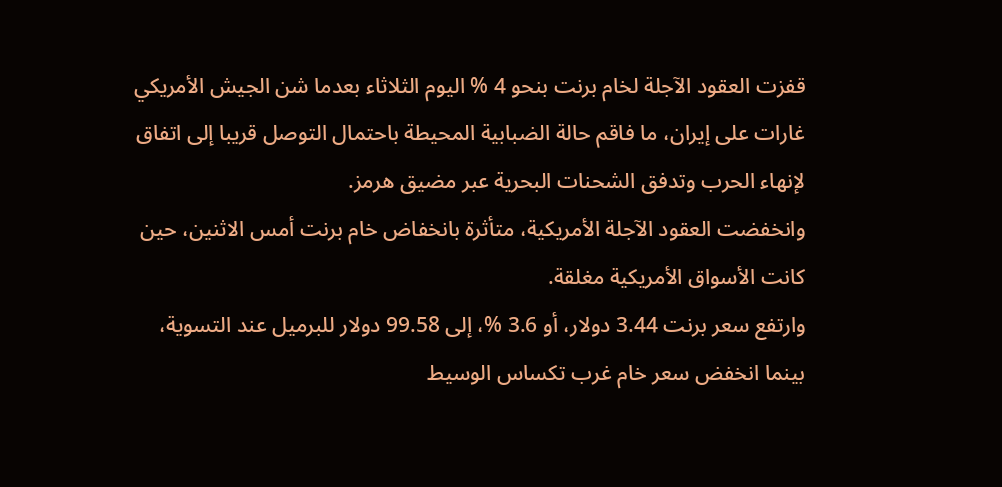قفزت العقود الآجلة لخام برنت بنحو 4 % اليوم الثلاثاء بعدما شن الجيش الأمريكي غارات على إيران، ما فاقم حالة الضبابية المحيطة باحتمال التوصل قريبا إلى اتفاق لإنهاء الحرب وتدفق الشحنات البحرية عبر مضيق هرمز.
وانخفضت العقود الآجلة الأمريكية، متأثرة بانخفاض خام برنت أمس الاثنين، حين كانت الأسواق الأمريكية مغلقة.
وارتفع سعر برنت 3.44 دولار، أو 3.6 %، إلى 99.58 دولار للبرميل عند التسوية، بينما انخفض سعر خام غرب تكساس الوسيط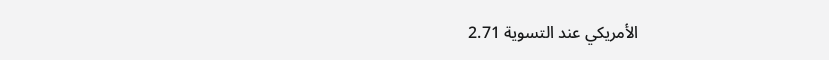الأمريكي عند التسوية 2.71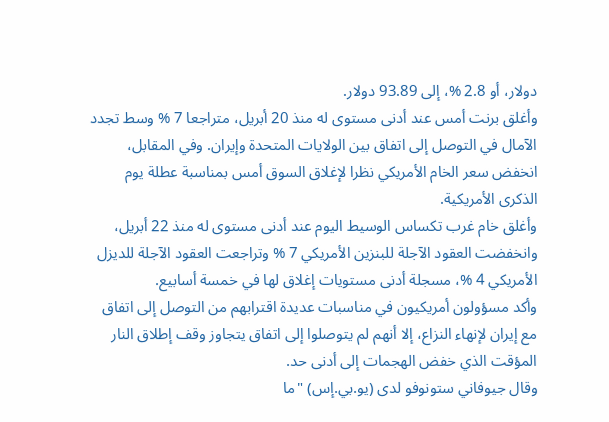دولار، أو 2.8 %، إلى 93.89 دولار.
وأغلق برنت أمس عند أدنى مستوى له منذ 20 أبريل، متراجعا 7 % وسط تجدد الآمال في التوصل إلى اتفاق بين الولايات المتحدة وإيران. وفي المقابل، انخفض سعر الخام الأمريكي نظرا لإغلاق السوق أمس بمناسبة عطلة يوم الذكرى الأمريكية.
وأغلق خام غرب تكساس الوسيط اليوم عند أدنى مستوى له منذ 22 أبريل، وانخفضت العقود الآجلة للبنزين الأمريكي 7 % وتراجعت العقود الآجلة للديزل الأمريكي 4 %، مسجلة أدنى مستويات إغلاق لها في خمسة أسابيع.
وأكد مسؤولون أمريكيون في مناسبات عديدة اقترابهم من التوصل إلى اتفاق مع إيران لإنهاء النزاع، إلا أنهم لم يتوصلوا إلى اتفاق يتجاوز وقف إطلاق النار المؤقت الذي خفض الهجمات إلى أدنى حد.
وقال جيوفاني ستونوفو لدى (يو.بي.إس) "ما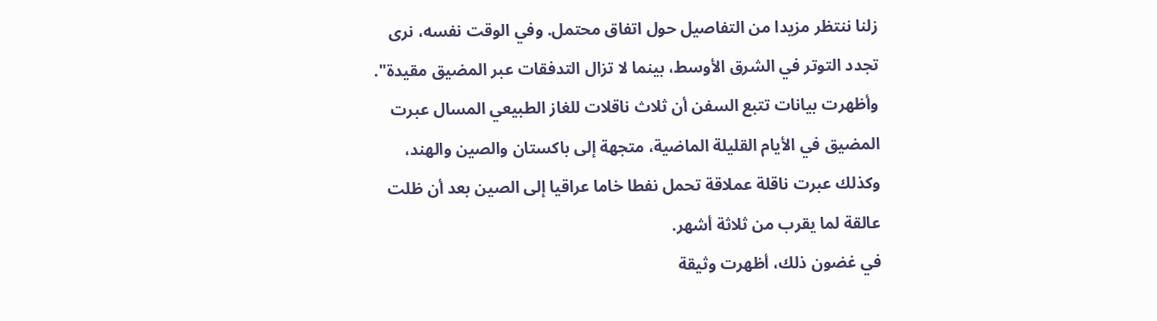زلنا ننتظر مزيدا من التفاصيل حول اتفاق محتمل. وفي الوقت نفسه، نرى تجدد التوتر في الشرق الأوسط، بينما لا تزال التدفقات عبر المضيق مقيدة".
وأظهرت بيانات تتبع السفن أن ثلاث ناقلات للغاز الطبيعي المسال عبرت المضيق في الأيام القليلة الماضية، متجهة إلى باكستان والصين والهند، وكذلك عبرت ناقلة عملاقة تحمل نفطا خاما عراقيا إلى الصين بعد أن ظلت عالقة لما يقرب من ثلاثة أشهر.
في غضون ذلك، أظهرت وثيقة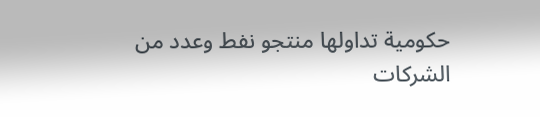حكومية تداولها منتجو نفط وعدد من الشركات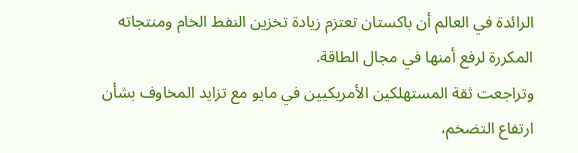الرائدة في العالم أن باكستان تعتزم زيادة تخزين النفط الخام ومنتجاته المكررة لرفع أمنها في مجال الطاقة.
وتراجعت ثقة المستهلكين الأمريكيين في مايو مع تزايد المخاوف بشأن ارتفاع التضخم،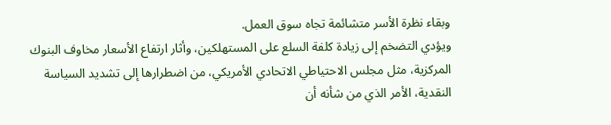وبقاء نظرة الأسر متشائمة تجاه سوق العمل.
ويؤدي التضخم إلى زيادة كلفة السلع على المستهلكين، وأثار ارتفاع الأسعار مخاوف البنوك المركزية، مثل مجلس الاحتياطي الاتحادي الأمريكي، من اضطرارها إلى تشديد السياسة النقدية، الأمر الذي من شأنه أن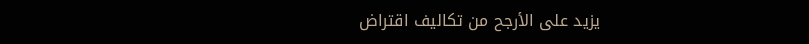يزيد على الأرجح من تكاليف اقتراض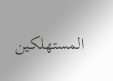المستهلكين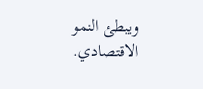ويبطئ النمو الاقتصادي.